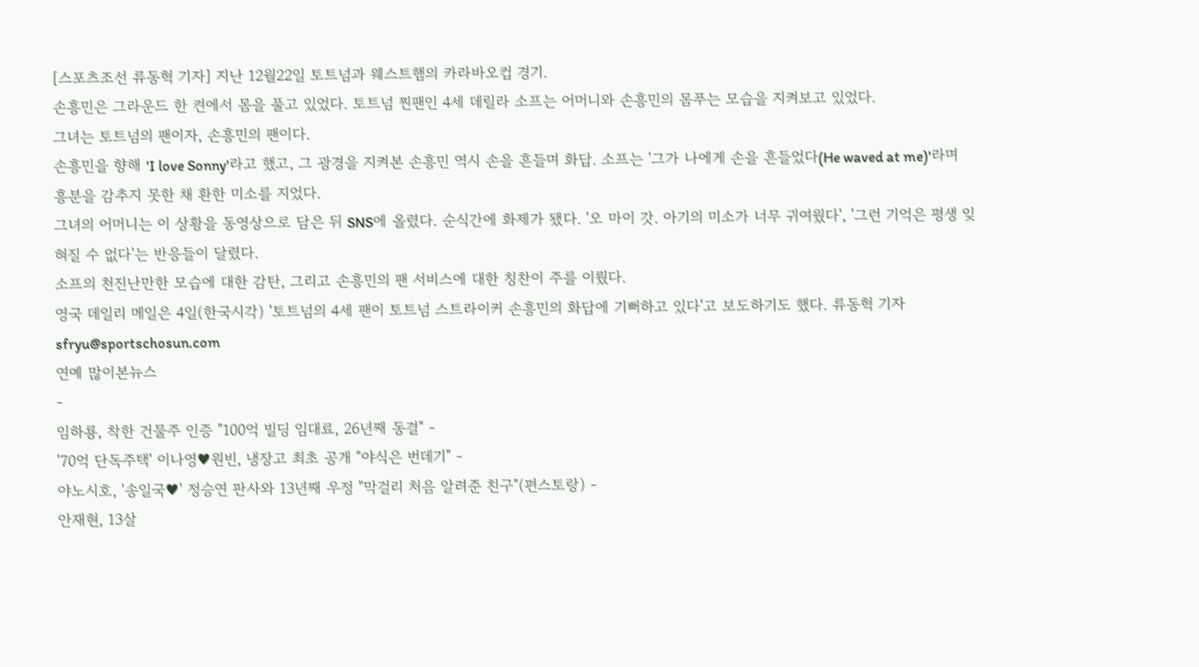[스포츠조선 류동혁 기자] 지난 12월22일 토트넘과 웨스트햄의 카라바오컵 경기.
손흥민은 그라운드 한 켠에서 몸을 풀고 있었다. 토트넘 찐팬인 4세 데릴라 소프는 어머니와 손흥민의 몸푸는 모습을 지켜보고 있었다.
그녀는 토트넘의 팬이자, 손흥민의 팬이다.
손흥민을 향해 'I love Sonny'라고 했고, 그 광경을 지켜본 손흥민 역시 손을 흔들며 화답. 소프는 '그가 나에게 손을 흔들었다(He waved at me)'라며 흥분을 감추지 못한 채 환한 미소를 지었다.
그녀의 어머니는 이 상황을 동영상으로 담은 뒤 SNS에 올렸다. 순식간에 화제가 됐다. '오 마이 갓. 아기의 미소가 너무 귀여웠다', '그런 기억은 평생 잊혀질 수 없다'는 반응들이 달렸다.
소프의 천진난만한 모습에 대한 감탄, 그리고 손흥민의 팬 서비스에 대한 칭찬이 주를 이뤘다.
영국 데일리 메일은 4일(한국시각) '토트넘의 4세 팬이 토트넘 스트라이커 손흥민의 화답에 기뻐하고 있다'고 보도하기도 했다. 류동혁 기자 sfryu@sportschosun.com
연예 많이본뉴스
-
임하룡, 착한 건물주 인증 "100억 빌딩 임대료, 26년째 동결" -
'70억 단독주택' 이나영♥원빈, 냉장고 최초 공개 "야식은 번데기" -
야노시호, '송일국♥' 정승연 판사와 13년째 우정 "막걸리 처음 알려준 친구"(편스토랑) -
안재현, 13살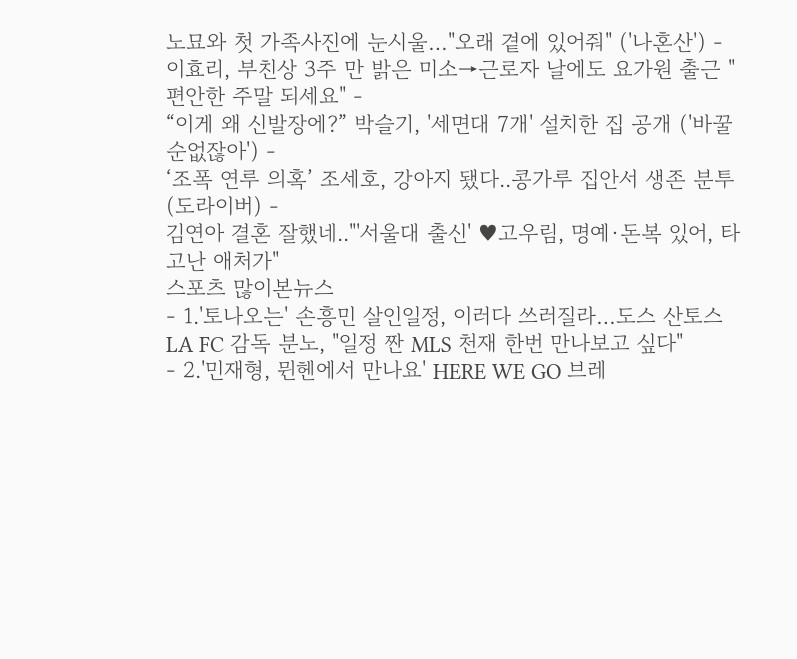노묘와 첫 가족사진에 눈시울…"오래 곁에 있어줘" ('나혼산') -
이효리, 부친상 3주 만 밝은 미소→근로자 날에도 요가원 출근 "편안한 주말 되세요" -
“이게 왜 신발장에?” 박슬기, '세면대 7개' 설치한 집 공개 ('바꿀순없잖아') -
‘조폭 연루 의혹’ 조세호, 강아지 됐다..콩가루 집안서 생존 분투 (도라이버) -
김연아 결혼 잘했네.."'서울대 출신' ♥고우림, 명예·돈복 있어, 타고난 애처가"
스포츠 많이본뉴스
- 1.'토나오는' 손흥민 살인일정, 이러다 쓰러질라…도스 산토스 LA FC 감독 분노, "일정 짠 MLS 천재 한번 만나보고 싶다"
- 2.'민재형, 뮌헨에서 만나요' HERE WE GO 브레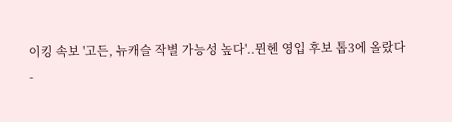이킹 속보 '고든, 뉴캐슬 작별 가능성 높다'..뮌헨 영입 후보 톱3에 올랐다
-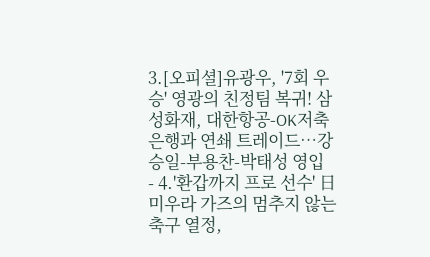3.[오피셜]유광우, '7회 우승' 영광의 친정팀 복귀! 삼성화재, 대한항공-OK저축은행과 연쇄 트레이드…강승일-부용찬-박태성 영입
- 4.'환갑까지 프로 선수' 日 미우라 가즈의 멈추지 않는 축구 열정,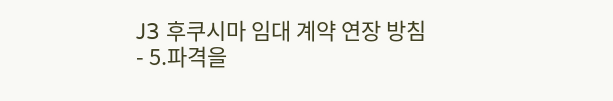J3 후쿠시마 임대 계약 연장 방침
- 5.파격을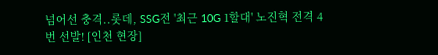넘어선 충격..롯데, SSG전 '최근 10G 1할대' 노진혁 전격 4번 선발! [인천 현장]